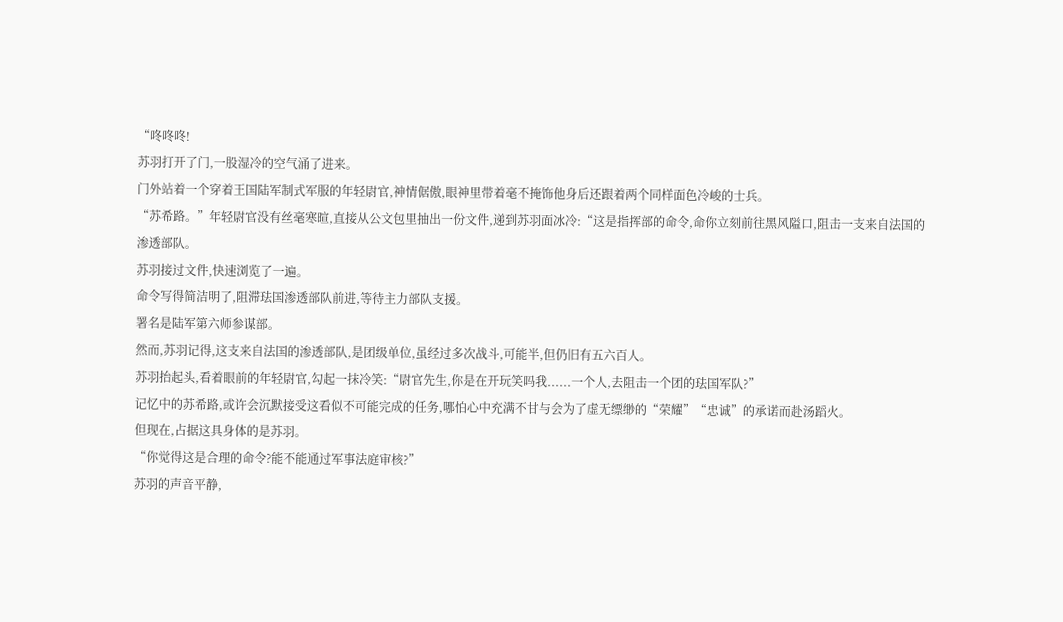“咚咚咚!
苏羽打开了门,一股湿冷的空气涌了进来。
门外站着一个穿着王国陆军制式军服的年轻尉官,神情倨傲,眼神里带着毫不掩饰他身后还跟着两个同样面色冷峻的士兵。
“苏希路。”年轻尉官没有丝毫寒暄,直接从公文包里抽出一份文件,递到苏羽面冰冷:“这是指挥部的命令,命你立刻前往黑风隘口,阻击一支来自法国的渗透部队。
苏羽接过文件,快速浏览了一遍。
命令写得简洁明了,阻滞珐国渗透部队前进,等待主力部队支援。
署名是陆军第六师参谋部。
然而,苏羽记得,这支来自法国的渗透部队,是团级单位,虽经过多次战斗,可能半,但仍旧有五六百人。
苏羽抬起头,看着眼前的年轻尉官,勾起一抹冷笑:“尉官先生,你是在开玩笑吗我......一个人,去阻击一个团的珐国军队?”
记忆中的苏希路,或许会沉默接受这看似不可能完成的任务,哪怕心中充满不甘与会为了虚无缥缈的“荣耀”“忠诚”的承诺而赴汤蹈火。
但现在,占据这具身体的是苏羽。
“你觉得这是合理的命令?能不能通过军事法庭审核?”
苏羽的声音平静,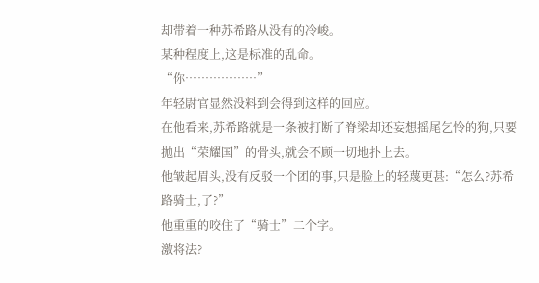却带着一种苏希路从没有的冷峻。
某种程度上,这是标准的乱命。
“你………………”
年轻尉官显然没料到会得到这样的回应。
在他看来,苏希路就是一条被打断了脊梁却还妄想摇尾乞怜的狗,只要拋出“荣耀国”的骨头,就会不顾一切地扑上去。
他皱起眉头,没有反驳一个团的事,只是脸上的轻蔑更甚:“怎么?苏希路骑士,了?”
他重重的咬住了“骑士”二个字。
激将法?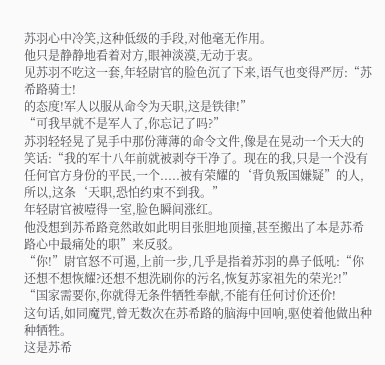苏羽心中冷笑,这种低级的手段,对他毫无作用。
他只是静静地看着对方,眼神淡漠,无动于衷。
见苏羽不吃这一套,年轻尉官的脸色沉了下来,语气也变得严厉:“苏希路骑士!
的态度!军人以服从命令为天职,这是铁律!”
“可我早就不是军人了,你忘记了吗?”
苏羽轻轻晃了晃手中那份薄薄的命令文件,像是在晃动一个天大的笑话:“我的军十八年前就被剥夺干净了。现在的我,只是一个没有任何官方身份的平民,一个.....被有荣耀的‘背负叛国嫌疑”的人,所以,这条‘天职,恐怕约束不到我。”
年轻尉官被噎得一室,脸色瞬间涨红。
他没想到苏希路竟然敢如此明目张胆地顶撞,甚至搬出了本是苏希路心中最痛处的职”来反驳。
“你!”尉官怒不可遏,上前一步,几乎是指着苏羽的鼻子低吼:“你还想不想恢耀?还想不想洗刷你的污名,恢复苏家祖先的荣光?!”
“国家需要你,你就得无条件牺牲奉献,不能有任何讨价还价!
这句话,如同魔咒,曾无数次在苏希路的脑海中回响,驱使着他做出种种牺牲。
这是苏希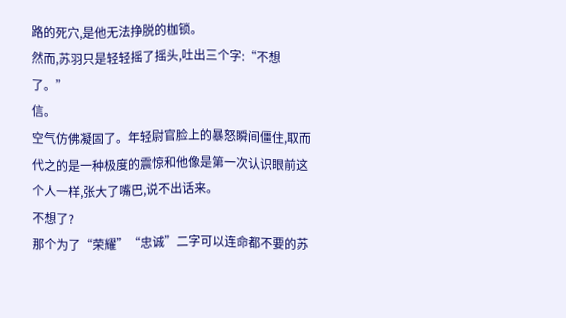路的死穴,是他无法挣脱的枷锁。
然而,苏羽只是轻轻摇了摇头,吐出三个字:“不想了。”
信。
空气仿佛凝固了。年轻尉官脸上的暴怒瞬间僵住,取而代之的是一种极度的震惊和他像是第一次认识眼前这个人一样,张大了嘴巴,说不出话来。
不想了?
那个为了“荣耀”“忠诚”二字可以连命都不要的苏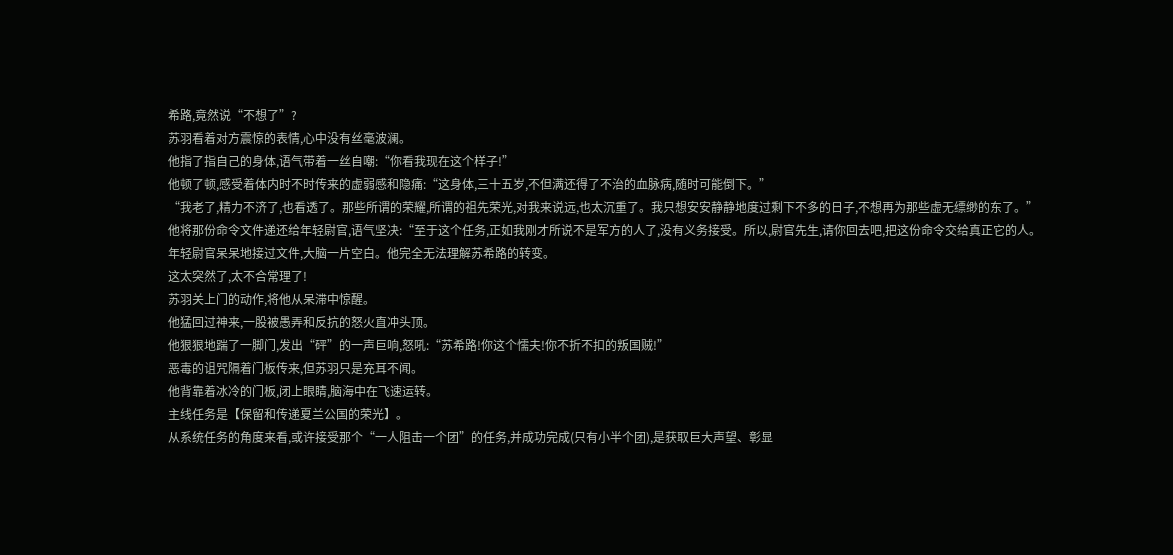希路,竟然说“不想了”?
苏羽看着对方震惊的表情,心中没有丝毫波澜。
他指了指自己的身体,语气带着一丝自嘲:“你看我现在这个样子!”
他顿了顿,感受着体内时不时传来的虚弱感和隐痛:“这身体,三十五岁,不但满还得了不治的血脉病,随时可能倒下。”
“我老了,精力不济了,也看透了。那些所谓的荣耀,所谓的祖先荣光,对我来说远,也太沉重了。我只想安安静静地度过剩下不多的日子,不想再为那些虚无缥缈的东了。”
他将那份命令文件递还给年轻尉官,语气坚决:“至于这个任务,正如我刚才所说不是军方的人了,没有义务接受。所以,尉官先生,请你回去吧,把这份命令交给真正它的人。
年轻尉官呆呆地接过文件,大脑一片空白。他完全无法理解苏希路的转变。
这太突然了,太不合常理了!
苏羽关上门的动作,将他从呆滞中惊醒。
他猛回过神来,一股被愚弄和反抗的怒火直冲头顶。
他狠狠地踹了一脚门,发出“砰”的一声巨响,怒吼:“苏希路!你这个懦夫!你不折不扣的叛国贼!”
恶毒的诅咒隔着门板传来,但苏羽只是充耳不闻。
他背靠着冰冷的门板,闭上眼睛,脑海中在飞速运转。
主线任务是【保留和传递夏兰公国的荣光】。
从系统任务的角度来看,或许接受那个“一人阻击一个团”的任务,并成功完成(只有小半个团),是获取巨大声望、彰显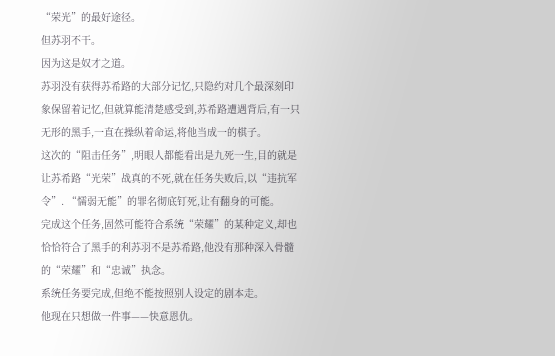“荣光”的最好途径。
但苏羽不干。
因为这是奴才之道。
苏羽没有获得苏希路的大部分记忆,只隐约对几个最深刻印象保留着记忆,但就算能清楚感受到,苏希路遭遇背后,有一只无形的黑手,一直在操纵着命运,将他当成一的棋子。
这次的“阻击任务”,明眼人都能看出是九死一生,目的就是让苏希路“光荣”战真的不死,就在任务失败后,以“违抗军令”. “懦弱无能”的罪名彻底钉死,让有翻身的可能。
完成这个任务,固然可能符合系统“荣耀”的某种定义,却也恰恰符合了黑手的利苏羽不是苏希路,他没有那种深入骨髓的“荣耀”和“忠诚”执念。
系统任务要完成,但绝不能按照别人设定的剧本走。
他现在只想做一件事——快意恩仇。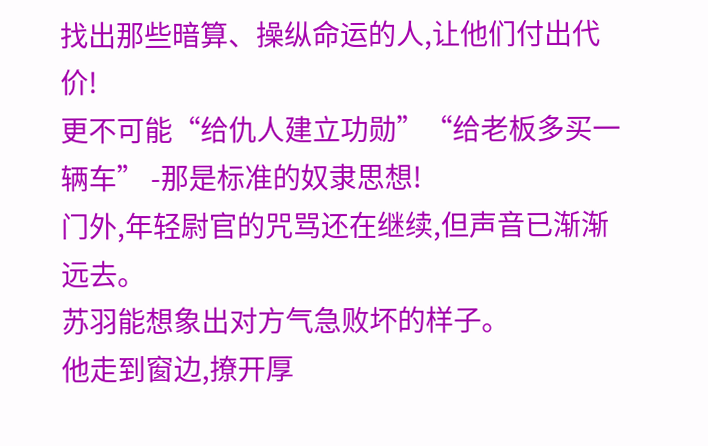找出那些暗算、操纵命运的人,让他们付出代价!
更不可能“给仇人建立功勋”“给老板多买一辆车” -那是标准的奴隶思想!
门外,年轻尉官的咒骂还在继续,但声音已渐渐远去。
苏羽能想象出对方气急败坏的样子。
他走到窗边,撩开厚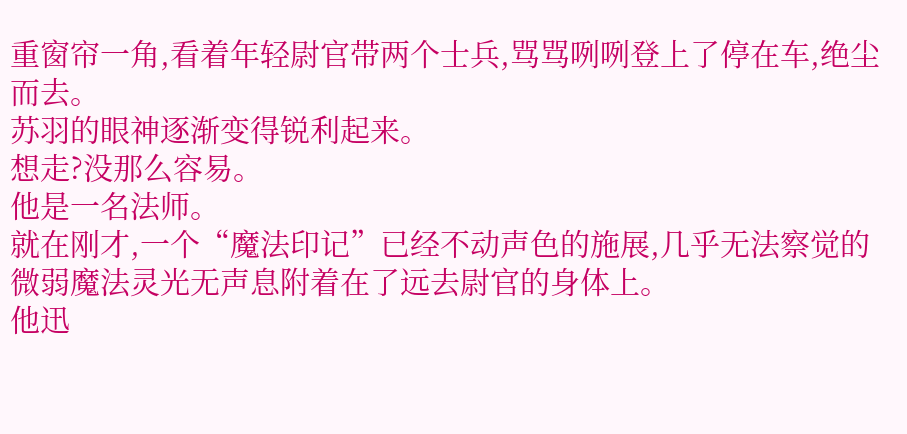重窗帘一角,看着年轻尉官带两个士兵,骂骂咧咧登上了停在车,绝尘而去。
苏羽的眼神逐渐变得锐利起来。
想走?没那么容易。
他是一名法师。
就在刚才,一个“魔法印记”已经不动声色的施展,几乎无法察觉的微弱魔法灵光无声息附着在了远去尉官的身体上。
他迅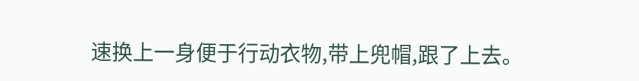速换上一身便于行动衣物,带上兜帽,跟了上去。